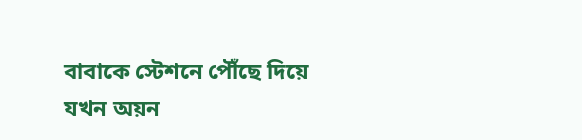বাবাকে স্টেশনে পৌঁছে দিয়ে যখন অয়ন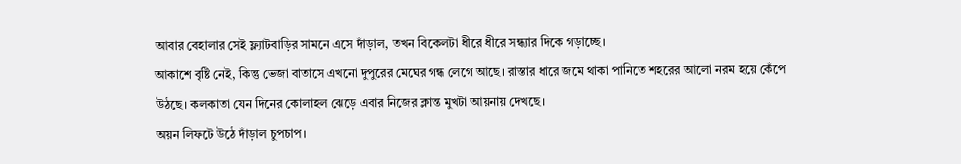আবার বেহালার সেই ফ্ল্যাটবাড়ির সামনে এসে দাঁড়াল, তখন বিকেলটা ধীরে ধীরে সন্ধ্যার দিকে গড়াচ্ছে।
আকাশে বৃষ্টি নেই, কিন্তু ভেজা বাতাসে এখনো দুপুরের মেঘের গন্ধ লেগে আছে। রাস্তার ধারে জমে থাকা পানিতে শহরের আলো নরম হয়ে কেঁপে উঠছে। কলকাতা যেন দিনের কোলাহল ঝেড়ে এবার নিজের ক্লান্ত মুখটা আয়নায় দেখছে।
অয়ন লিফটে উঠে দাঁড়াল চুপচাপ।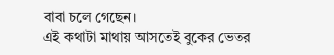বাবা চলে গেছেন।
এই কথাটা মাথায় আসতেই বুকের ভেতর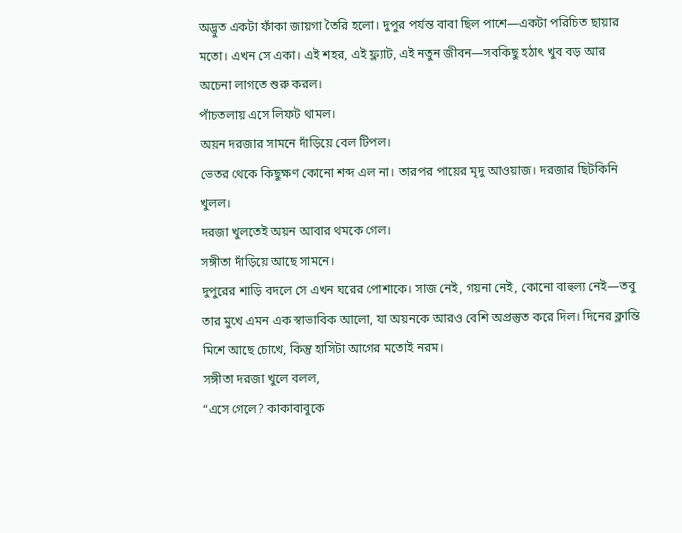অদ্ভুত একটা ফাঁকা জায়গা তৈরি হলো। দুপুর পর্যন্ত বাবা ছিল পাশে—একটা পরিচিত ছায়ার মতো। এখন সে একা। এই শহর, এই ফ্ল্যাট, এই নতুন জীবন—সবকিছু হঠাৎ খুব বড় আর অচেনা লাগতে শুরু করল।
পাঁচতলায় এসে লিফট থামল।
অয়ন দরজার সামনে দাঁড়িয়ে বেল টিপল।
ভেতর থেকে কিছুক্ষণ কোনো শব্দ এল না। তারপর পায়ের মৃদু আওয়াজ। দরজার ছিটকিনি খুলল।
দরজা খুলতেই অয়ন আবার থমকে গেল।
সঙ্গীতা দাঁড়িয়ে আছে সামনে।
দুপুরের শাড়ি বদলে সে এখন ঘরের পোশাকে। সাজ নেই, গয়না নেই, কোনো বাহুল্য নেই—তবু তার মুখে এমন এক স্বাভাবিক আলো, যা অয়নকে আরও বেশি অপ্রস্তুত করে দিল। দিনের ক্লান্তি মিশে আছে চোখে, কিন্তু হাসিটা আগের মতোই নরম।
সঙ্গীতা দরজা খুলে বলল,
“এসে গেলে? কাকাবাবুকে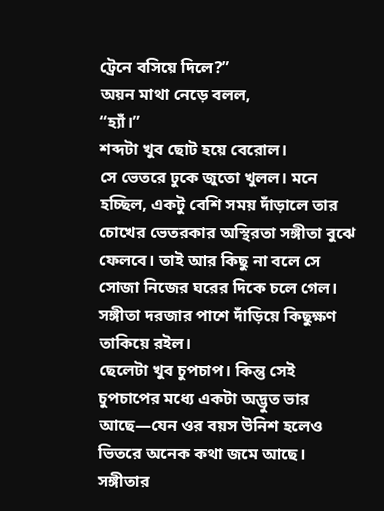ট্রেনে বসিয়ে দিলে?”
অয়ন মাথা নেড়ে বলল,
“হ্যাঁ।”
শব্দটা খুব ছোট হয়ে বেরোল।
সে ভেতরে ঢুকে জুতো খুলল। মনে হচ্ছিল, একটু বেশি সময় দাঁড়ালে তার চোখের ভেতরকার অস্থিরতা সঙ্গীতা বুঝে ফেলবে। তাই আর কিছু না বলে সে সোজা নিজের ঘরের দিকে চলে গেল।
সঙ্গীতা দরজার পাশে দাঁড়িয়ে কিছুক্ষণ তাকিয়ে রইল।
ছেলেটা খুব চুপচাপ। কিন্তু সেই চুপচাপের মধ্যে একটা অদ্ভুত ভার আছে—যেন ওর বয়স উনিশ হলেও ভিতরে অনেক কথা জমে আছে। সঙ্গীতার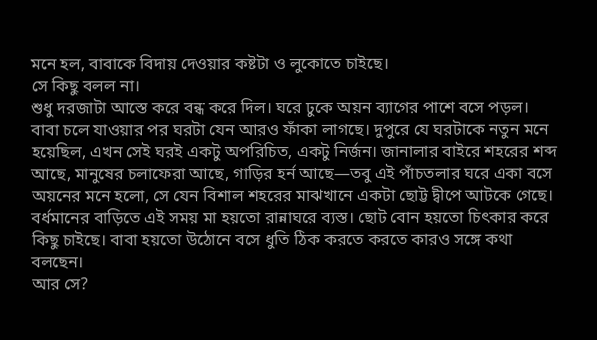মনে হল, বাবাকে বিদায় দেওয়ার কষ্টটা ও লুকোতে চাইছে।
সে কিছু বলল না।
শুধু দরজাটা আস্তে করে বন্ধ করে দিল। ঘরে ঢুকে অয়ন ব্যাগের পাশে বসে পড়ল।
বাবা চলে যাওয়ার পর ঘরটা যেন আরও ফাঁকা লাগছে। দুপুরে যে ঘরটাকে নতুন মনে হয়েছিল, এখন সেই ঘরই একটু অপরিচিত, একটু নির্জন। জানালার বাইরে শহরের শব্দ আছে, মানুষের চলাফেরা আছে, গাড়ির হর্ন আছে—তবু এই পাঁচতলার ঘরে একা বসে অয়নের মনে হলো, সে যেন বিশাল শহরের মাঝখানে একটা ছোট্ট দ্বীপে আটকে গেছে।
বর্ধমানের বাড়িতে এই সময় মা হয়তো রান্নাঘরে ব্যস্ত। ছোট বোন হয়তো চিৎকার করে কিছু চাইছে। বাবা হয়তো উঠোনে বসে ধুতি ঠিক করতে করতে কারও সঙ্গে কথা বলছেন।
আর সে?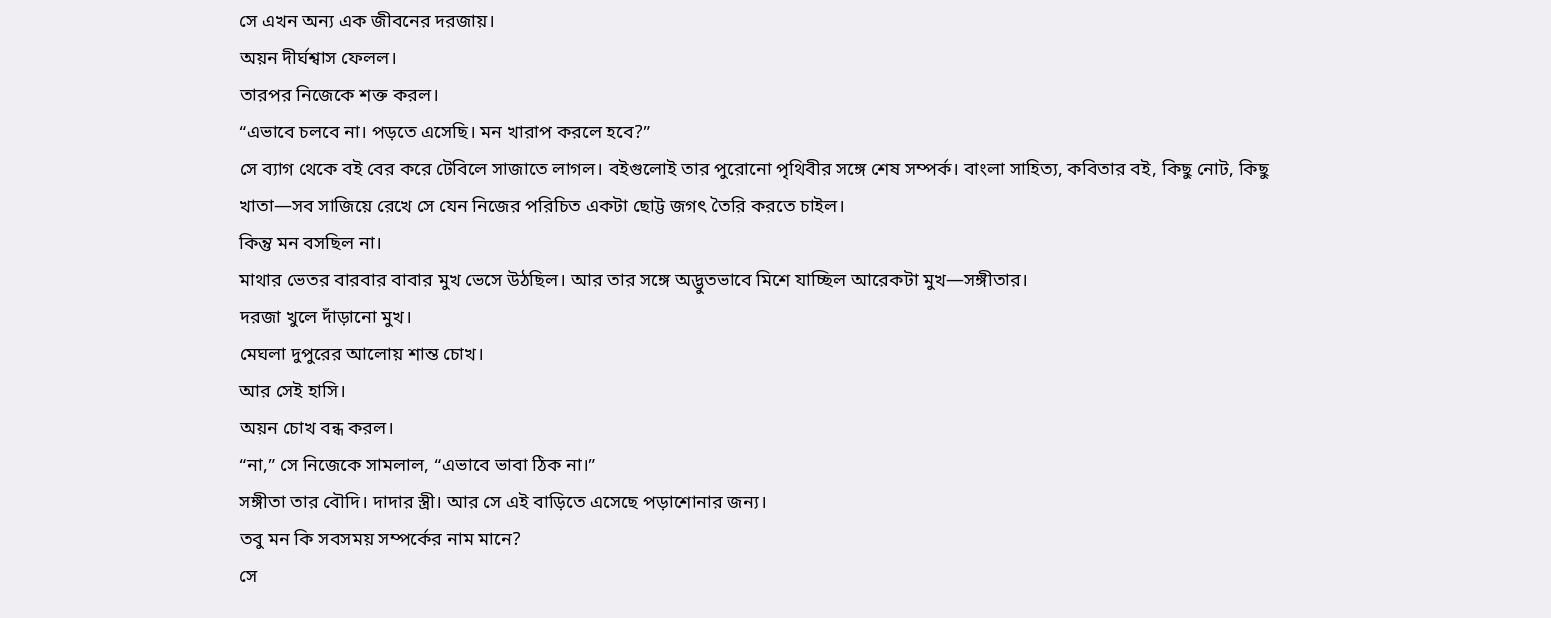সে এখন অন্য এক জীবনের দরজায়।
অয়ন দীর্ঘশ্বাস ফেলল।
তারপর নিজেকে শক্ত করল।
“এভাবে চলবে না। পড়তে এসেছি। মন খারাপ করলে হবে?”
সে ব্যাগ থেকে বই বের করে টেবিলে সাজাতে লাগল। বইগুলোই তার পুরোনো পৃথিবীর সঙ্গে শেষ সম্পর্ক। বাংলা সাহিত্য, কবিতার বই, কিছু নোট, কিছু খাতা—সব সাজিয়ে রেখে সে যেন নিজের পরিচিত একটা ছোট্ট জগৎ তৈরি করতে চাইল।
কিন্তু মন বসছিল না।
মাথার ভেতর বারবার বাবার মুখ ভেসে উঠছিল। আর তার সঙ্গে অদ্ভুতভাবে মিশে যাচ্ছিল আরেকটা মুখ—সঙ্গীতার।
দরজা খুলে দাঁড়ানো মুখ।
মেঘলা দুপুরের আলোয় শান্ত চোখ।
আর সেই হাসি।
অয়ন চোখ বন্ধ করল।
“না,” সে নিজেকে সামলাল, “এভাবে ভাবা ঠিক না।”
সঙ্গীতা তার বৌদি। দাদার স্ত্রী। আর সে এই বাড়িতে এসেছে পড়াশোনার জন্য।
তবু মন কি সবসময় সম্পর্কের নাম মানে?
সে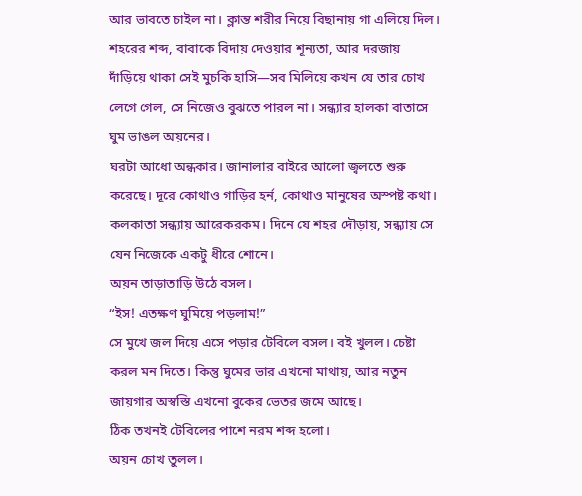আর ভাবতে চাইল না। ক্লান্ত শরীর নিয়ে বিছানায় গা এলিয়ে দিল। শহরের শব্দ, বাবাকে বিদায় দেওয়ার শূন্যতা, আর দরজায় দাঁড়িয়ে থাকা সেই মুচকি হাসি—সব মিলিয়ে কখন যে তার চোখ লেগে গেল, সে নিজেও বুঝতে পারল না। সন্ধ্যার হালকা বাতাসে ঘুম ভাঙল অয়নের।
ঘরটা আধো অন্ধকার। জানালার বাইরে আলো জ্বলতে শুরু করেছে। দূরে কোথাও গাড়ির হর্ন, কোথাও মানুষের অস্পষ্ট কথা। কলকাতা সন্ধ্যায় আরেকরকম। দিনে যে শহর দৌড়ায়, সন্ধ্যায় সে যেন নিজেকে একটু ধীরে শোনে।
অয়ন তাড়াতাড়ি উঠে বসল।
“ইস! এতক্ষণ ঘুমিয়ে পড়লাম!”
সে মুখে জল দিয়ে এসে পড়ার টেবিলে বসল। বই খুলল। চেষ্টা করল মন দিতে। কিন্তু ঘুমের ভার এখনো মাথায়, আর নতুন জায়গার অস্বস্তি এখনো বুকের ভেতর জমে আছে।
ঠিক তখনই টেবিলের পাশে নরম শব্দ হলো।
অয়ন চোখ তুলল।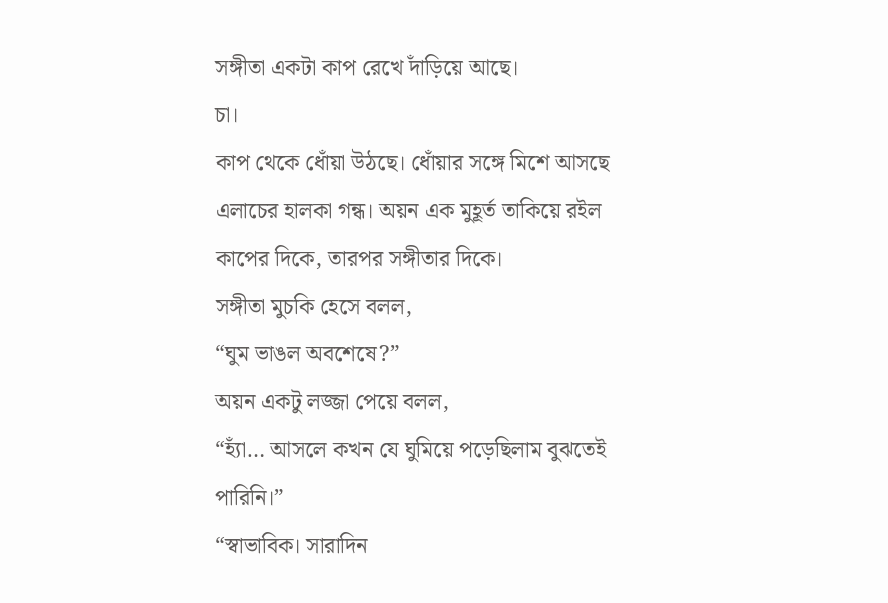সঙ্গীতা একটা কাপ রেখে দাঁড়িয়ে আছে।
চা।
কাপ থেকে ধোঁয়া উঠছে। ধোঁয়ার সঙ্গে মিশে আসছে এলাচের হালকা গন্ধ। অয়ন এক মুহূর্ত তাকিয়ে রইল কাপের দিকে, তারপর সঙ্গীতার দিকে।
সঙ্গীতা মুচকি হেসে বলল,
“ঘুম ভাঙল অবশেষে?”
অয়ন একটু লজ্জা পেয়ে বলল,
“হ্যাঁ… আসলে কখন যে ঘুমিয়ে পড়েছিলাম বুঝতেই পারিনি।”
“স্বাভাবিক। সারাদিন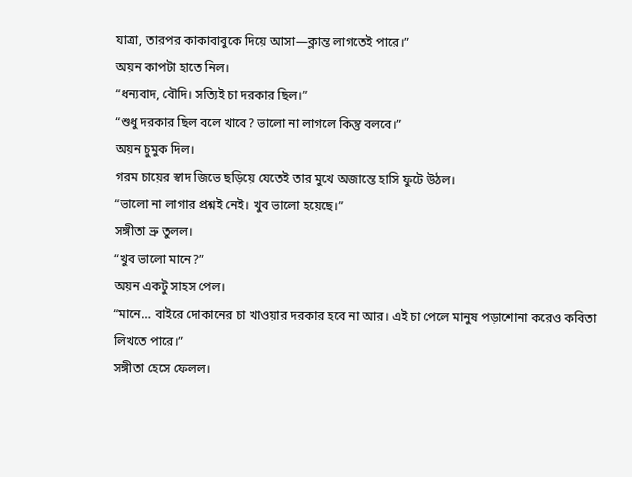যাত্রা, তারপর কাকাবাবুকে দিয়ে আসা—ক্লান্ত লাগতেই পারে।”
অয়ন কাপটা হাতে নিল।
“ধন্যবাদ, বৌদি। সত্যিই চা দরকার ছিল।”
“শুধু দরকার ছিল বলে খাবে? ভালো না লাগলে কিন্তু বলবে।”
অয়ন চুমুক দিল।
গরম চায়ের স্বাদ জিভে ছড়িয়ে যেতেই তার মুখে অজান্তে হাসি ফুটে উঠল।
“ভালো না লাগার প্রশ্নই নেই। খুব ভালো হয়েছে।”
সঙ্গীতা ভ্রু তুলল।
“খুব ভালো মানে?”
অয়ন একটু সাহস পেল।
“মানে… বাইরে দোকানের চা খাওয়ার দরকার হবে না আর। এই চা পেলে মানুষ পড়াশোনা করেও কবিতা লিখতে পারে।”
সঙ্গীতা হেসে ফেলল।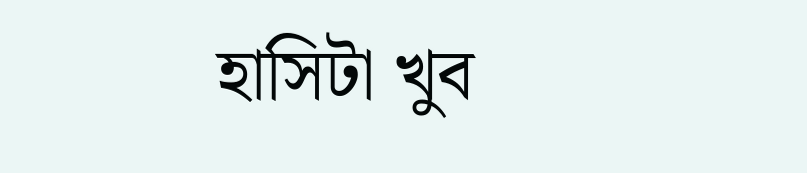হাসিটা খুব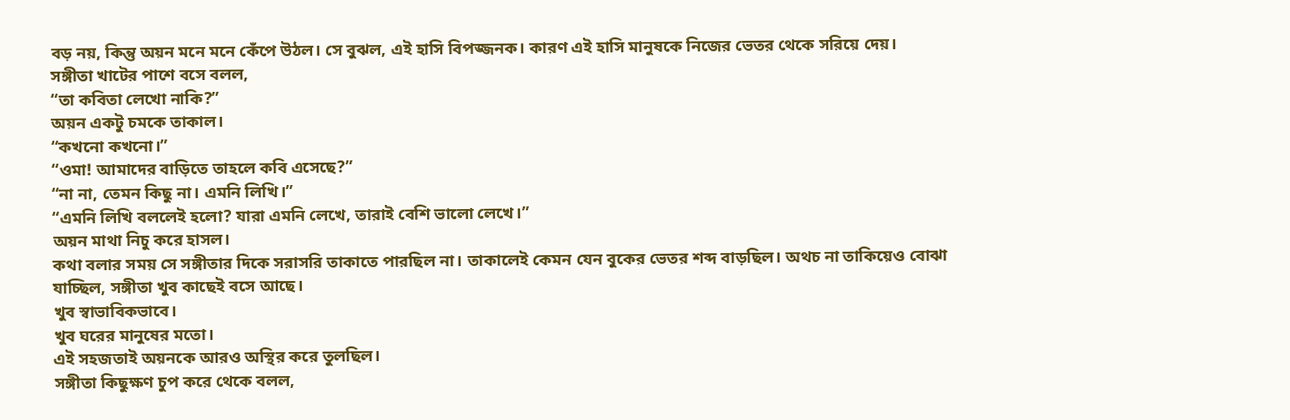বড় নয়, কিন্তু অয়ন মনে মনে কেঁপে উঠল। সে বুঝল, এই হাসি বিপজ্জনক। কারণ এই হাসি মানুষকে নিজের ভেতর থেকে সরিয়ে দেয়।
সঙ্গীতা খাটের পাশে বসে বলল,
“তা কবিতা লেখো নাকি?”
অয়ন একটু চমকে তাকাল।
“কখনো কখনো।”
“ওমা! আমাদের বাড়িতে তাহলে কবি এসেছে?”
“না না, তেমন কিছু না। এমনি লিখি।”
“এমনি লিখি বললেই হলো? যারা এমনি লেখে, তারাই বেশি ভালো লেখে।”
অয়ন মাথা নিচু করে হাসল।
কথা বলার সময় সে সঙ্গীতার দিকে সরাসরি তাকাতে পারছিল না। তাকালেই কেমন যেন বুকের ভেতর শব্দ বাড়ছিল। অথচ না তাকিয়েও বোঝা যাচ্ছিল, সঙ্গীতা খুব কাছেই বসে আছে।
খুব স্বাভাবিকভাবে।
খুব ঘরের মানুষের মতো।
এই সহজতাই অয়নকে আরও অস্থির করে তুলছিল।
সঙ্গীতা কিছুক্ষণ চুপ করে থেকে বলল,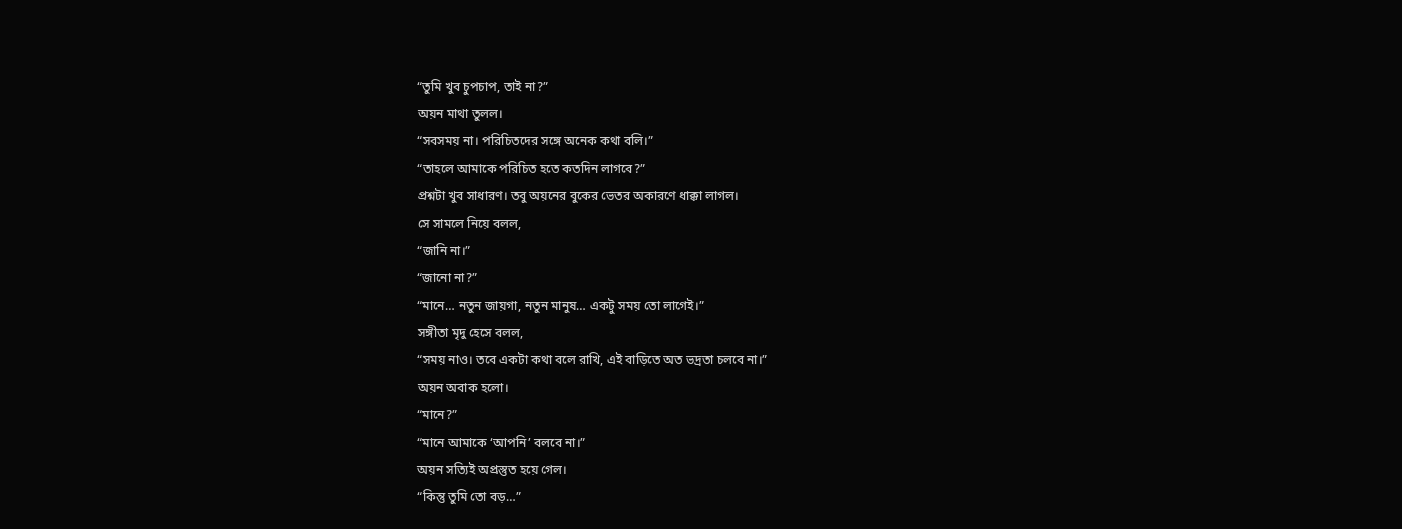“তুমি খুব চুপচাপ, তাই না?”
অয়ন মাথা তুলল।
“সবসময় না। পরিচিতদের সঙ্গে অনেক কথা বলি।”
“তাহলে আমাকে পরিচিত হতে কতদিন লাগবে?”
প্রশ্নটা খুব সাধারণ। তবু অয়নের বুকের ভেতর অকারণে ধাক্কা লাগল।
সে সামলে নিয়ে বলল,
“জানি না।”
“জানো না?”
“মানে… নতুন জায়গা, নতুন মানুষ… একটু সময় তো লাগেই।”
সঙ্গীতা মৃদু হেসে বলল,
“সময় নাও। তবে একটা কথা বলে রাখি, এই বাড়িতে অত ভদ্রতা চলবে না।”
অয়ন অবাক হলো।
“মানে?”
“মানে আমাকে ‘আপনি’ বলবে না।”
অয়ন সত্যিই অপ্রস্তুত হয়ে গেল।
“কিন্তু তুমি তো বড়…”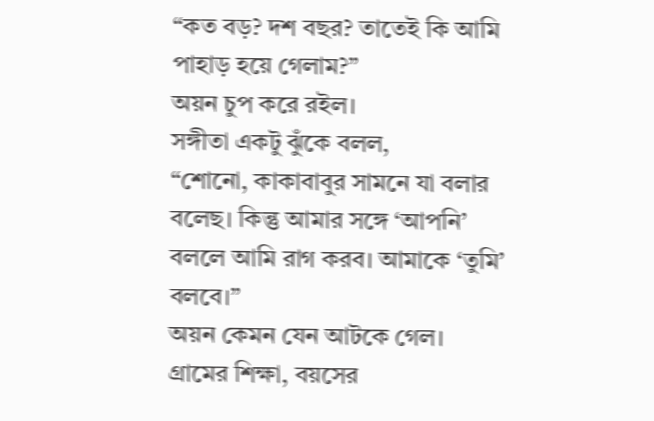“কত বড়? দশ বছর? তাতেই কি আমি পাহাড় হয়ে গেলাম?”
অয়ন চুপ করে রইল।
সঙ্গীতা একটু ঝুঁকে বলল,
“শোনো, কাকাবাবুর সামনে যা বলার বলেছ। কিন্তু আমার সঙ্গে ‘আপনি’ বললে আমি রাগ করব। আমাকে ‘তুমি’ বলবে।”
অয়ন কেমন যেন আটকে গেল।
গ্রামের শিক্ষা, বয়সের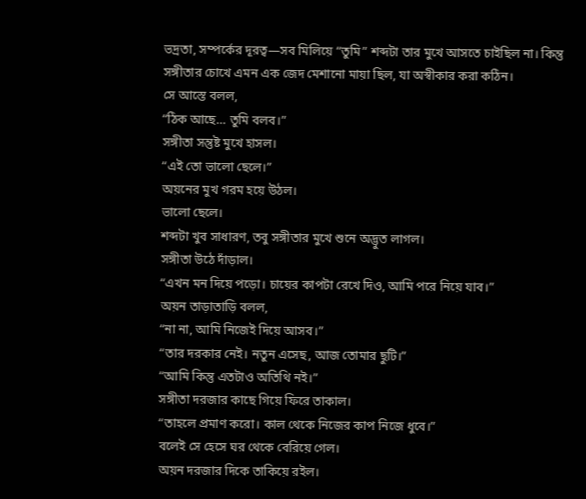ভদ্রতা, সম্পর্কের দূরত্ব—সব মিলিয়ে “তুমি” শব্দটা তার মুখে আসতে চাইছিল না। কিন্তু সঙ্গীতার চোখে এমন এক জেদ মেশানো মায়া ছিল, যা অস্বীকার করা কঠিন।
সে আস্তে বলল,
“ঠিক আছে… তুমি বলব।”
সঙ্গীতা সন্তুষ্ট মুখে হাসল।
“এই তো ভালো ছেলে।”
অয়নের মুখ গরম হয়ে উঠল।
ভালো ছেলে।
শব্দটা খুব সাধারণ, তবু সঙ্গীতার মুখে শুনে অদ্ভুত লাগল।
সঙ্গীতা উঠে দাঁড়াল।
“এখন মন দিয়ে পড়ো। চায়ের কাপটা রেখে দিও, আমি পরে নিয়ে যাব।”
অয়ন তাড়াতাড়ি বলল,
“না না, আমি নিজেই দিয়ে আসব।”
“তার দরকার নেই। নতুন এসেছ, আজ তোমার ছুটি।”
“আমি কিন্তু এতটাও অতিথি নই।”
সঙ্গীতা দরজার কাছে গিয়ে ফিরে তাকাল।
“তাহলে প্রমাণ করো। কাল থেকে নিজের কাপ নিজে ধুবে।”
বলেই সে হেসে ঘর থেকে বেরিয়ে গেল।
অয়ন দরজার দিকে তাকিয়ে রইল।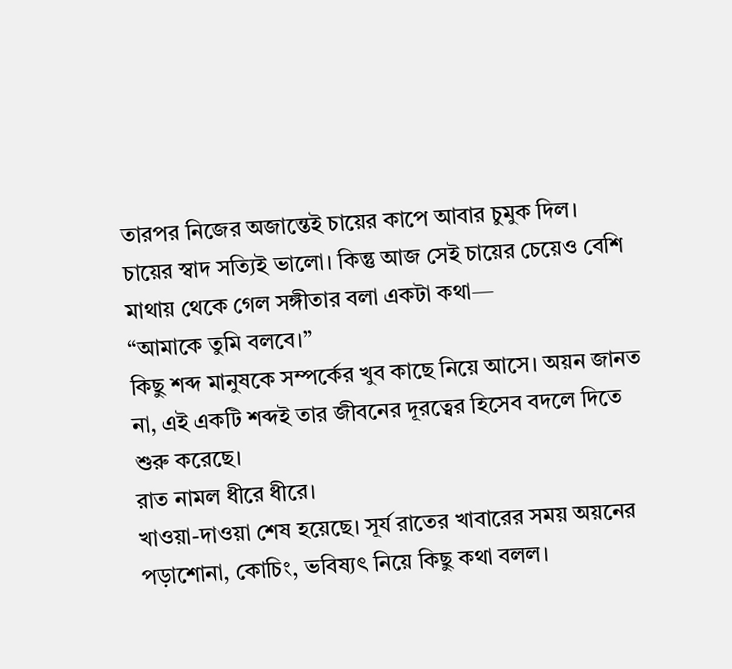তারপর নিজের অজান্তেই চায়ের কাপে আবার চুমুক দিল।
চায়ের স্বাদ সত্যিই ভালো। কিন্তু আজ সেই চায়ের চেয়েও বেশি মাথায় থেকে গেল সঙ্গীতার বলা একটা কথা—
“আমাকে তুমি বলবে।”
কিছু শব্দ মানুষকে সম্পর্কের খুব কাছে নিয়ে আসে। অয়ন জানত না, এই একটি শব্দই তার জীবনের দূরত্বের হিসেব বদলে দিতে শুরু করেছে।
রাত নামল ধীরে ধীরে।
খাওয়া-দাওয়া শেষ হয়েছে। সূর্য রাতের খাবারের সময় অয়নের পড়াশোনা, কোচিং, ভবিষ্যৎ নিয়ে কিছু কথা বলল।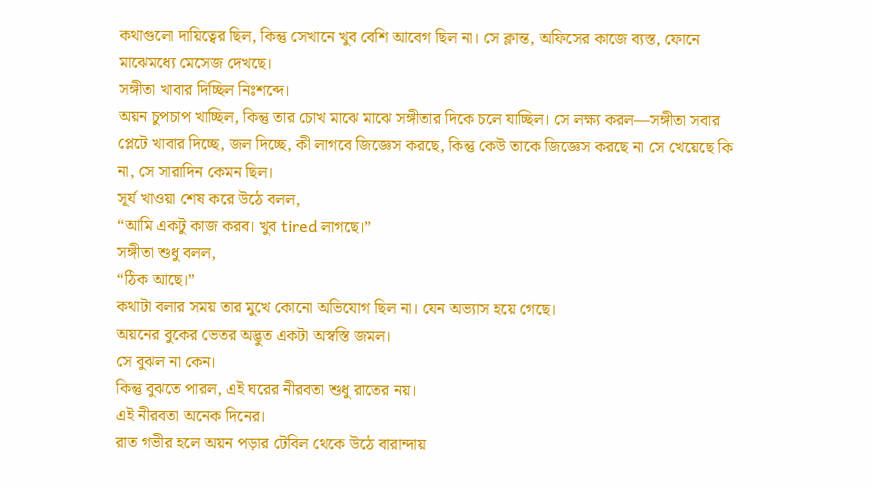কথাগুলো দায়িত্বের ছিল, কিন্তু সেখানে খুব বেশি আবেগ ছিল না। সে ক্লান্ত, অফিসের কাজে ব্যস্ত, ফোনে মাঝেমধ্যে মেসেজ দেখছে।
সঙ্গীতা খাবার দিচ্ছিল নিঃশব্দে।
অয়ন চুপচাপ খাচ্ছিল, কিন্তু তার চোখ মাঝে মাঝে সঙ্গীতার দিকে চলে যাচ্ছিল। সে লক্ষ্য করল—সঙ্গীতা সবার প্লেটে খাবার দিচ্ছে, জল দিচ্ছে, কী লাগবে জিজ্ঞেস করছে, কিন্তু কেউ তাকে জিজ্ঞেস করছে না সে খেয়েছে কি না, সে সারাদিন কেমন ছিল।
সূর্য খাওয়া শেষ করে উঠে বলল,
“আমি একটু কাজ করব। খুব tired লাগছে।”
সঙ্গীতা শুধু বলল,
“ঠিক আছে।”
কথাটা বলার সময় তার মুখে কোনো অভিযোগ ছিল না। যেন অভ্যাস হয়ে গেছে।
অয়নের বুকের ভেতর অদ্ভুত একটা অস্বস্তি জমল।
সে বুঝল না কেন।
কিন্তু বুঝতে পারল, এই ঘরের নীরবতা শুধু রাতের নয়।
এই নীরবতা অনেক দিনের।
রাত গভীর হলে অয়ন পড়ার টেবিল থেকে উঠে বারান্দায়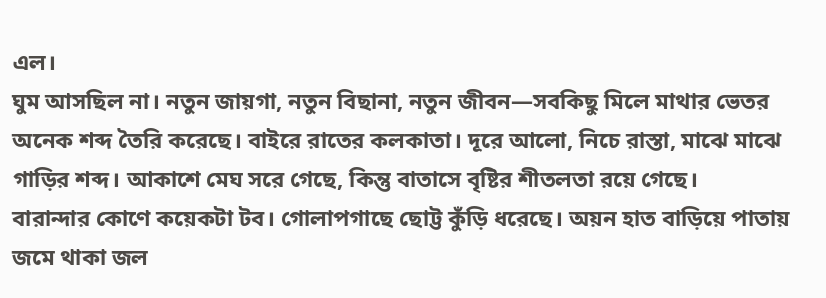এল।
ঘুম আসছিল না। নতুন জায়গা, নতুন বিছানা, নতুন জীবন—সবকিছু মিলে মাথার ভেতর অনেক শব্দ তৈরি করেছে। বাইরে রাতের কলকাতা। দূরে আলো, নিচে রাস্তা, মাঝে মাঝে গাড়ির শব্দ। আকাশে মেঘ সরে গেছে, কিন্তু বাতাসে বৃষ্টির শীতলতা রয়ে গেছে।
বারান্দার কোণে কয়েকটা টব। গোলাপগাছে ছোট্ট কুঁড়ি ধরেছে। অয়ন হাত বাড়িয়ে পাতায় জমে থাকা জল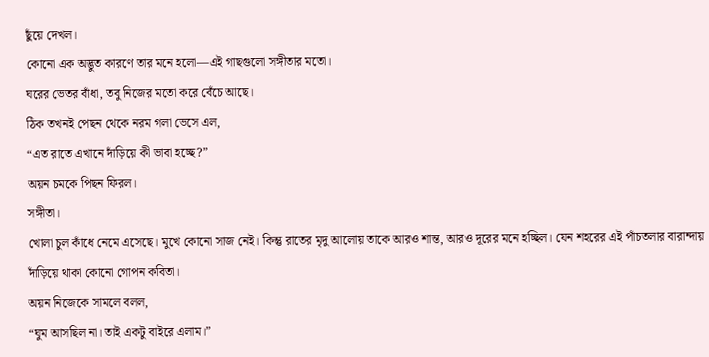ছুঁয়ে দেখল।
কোনো এক অদ্ভুত কারণে তার মনে হলো—এই গাছগুলো সঙ্গীতার মতো।
ঘরের ভেতর বাঁধা, তবু নিজের মতো করে বেঁচে আছে।
ঠিক তখনই পেছন থেকে নরম গলা ভেসে এল,
“এত রাতে এখানে দাঁড়িয়ে কী ভাবা হচ্ছে?”
অয়ন চমকে পিছন ফিরল।
সঙ্গীতা।
খোলা চুল কাঁধে নেমে এসেছে। মুখে কোনো সাজ নেই। কিন্তু রাতের মৃদু আলোয় তাকে আরও শান্ত, আরও দূরের মনে হচ্ছিল। যেন শহরের এই পাঁচতলার বারান্দায় দাঁড়িয়ে থাকা কোনো গোপন কবিতা।
অয়ন নিজেকে সামলে বলল,
“ঘুম আসছিল না। তাই একটু বাইরে এলাম।”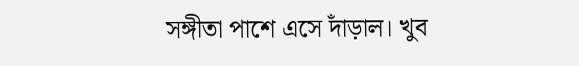সঙ্গীতা পাশে এসে দাঁড়াল। খুব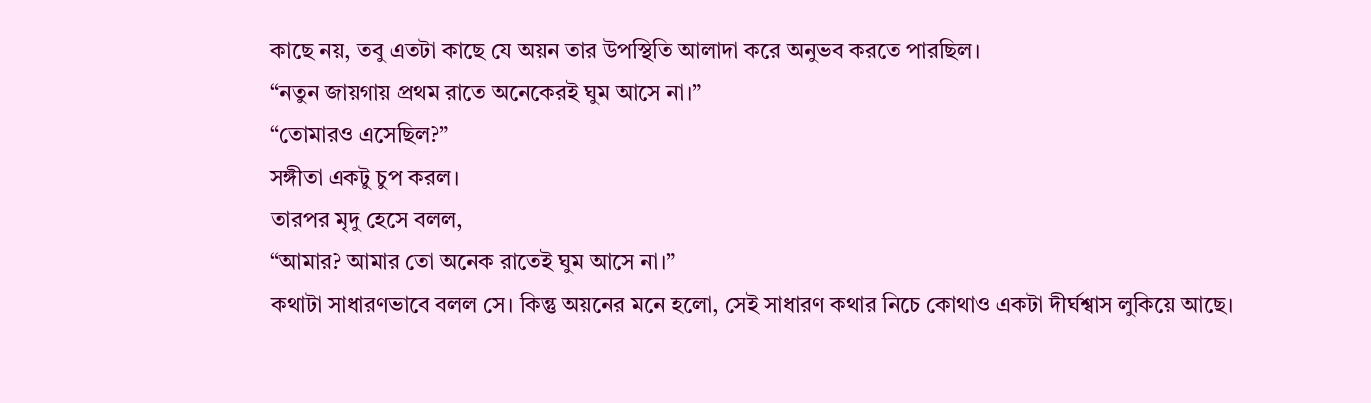কাছে নয়, তবু এতটা কাছে যে অয়ন তার উপস্থিতি আলাদা করে অনুভব করতে পারছিল।
“নতুন জায়গায় প্রথম রাতে অনেকেরই ঘুম আসে না।”
“তোমারও এসেছিল?”
সঙ্গীতা একটু চুপ করল।
তারপর মৃদু হেসে বলল,
“আমার? আমার তো অনেক রাতেই ঘুম আসে না।”
কথাটা সাধারণভাবে বলল সে। কিন্তু অয়নের মনে হলো, সেই সাধারণ কথার নিচে কোথাও একটা দীর্ঘশ্বাস লুকিয়ে আছে।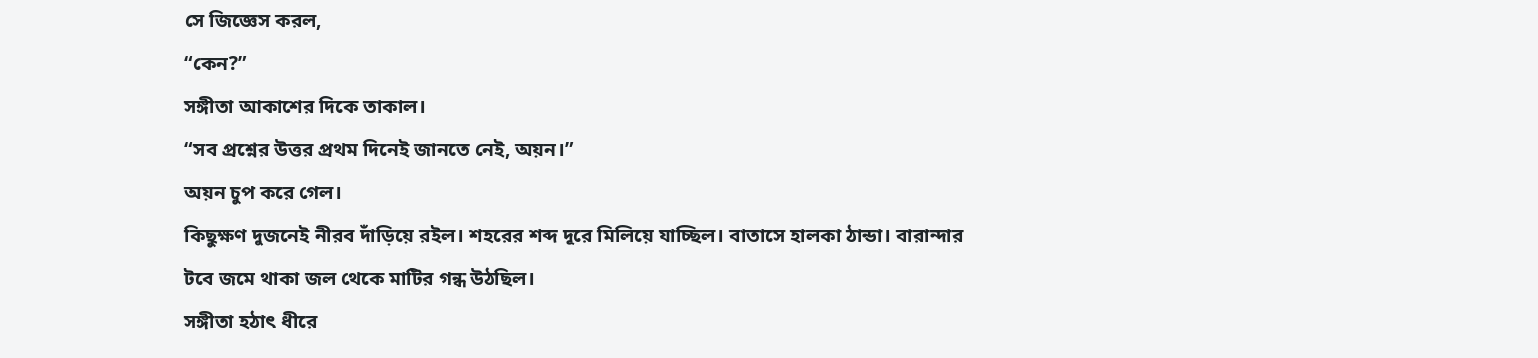সে জিজ্ঞেস করল,
“কেন?”
সঙ্গীতা আকাশের দিকে তাকাল।
“সব প্রশ্নের উত্তর প্রথম দিনেই জানতে নেই, অয়ন।”
অয়ন চুপ করে গেল।
কিছুক্ষণ দুজনেই নীরব দাঁড়িয়ে রইল। শহরের শব্দ দূরে মিলিয়ে যাচ্ছিল। বাতাসে হালকা ঠান্ডা। বারান্দার টবে জমে থাকা জল থেকে মাটির গন্ধ উঠছিল।
সঙ্গীতা হঠাৎ ধীরে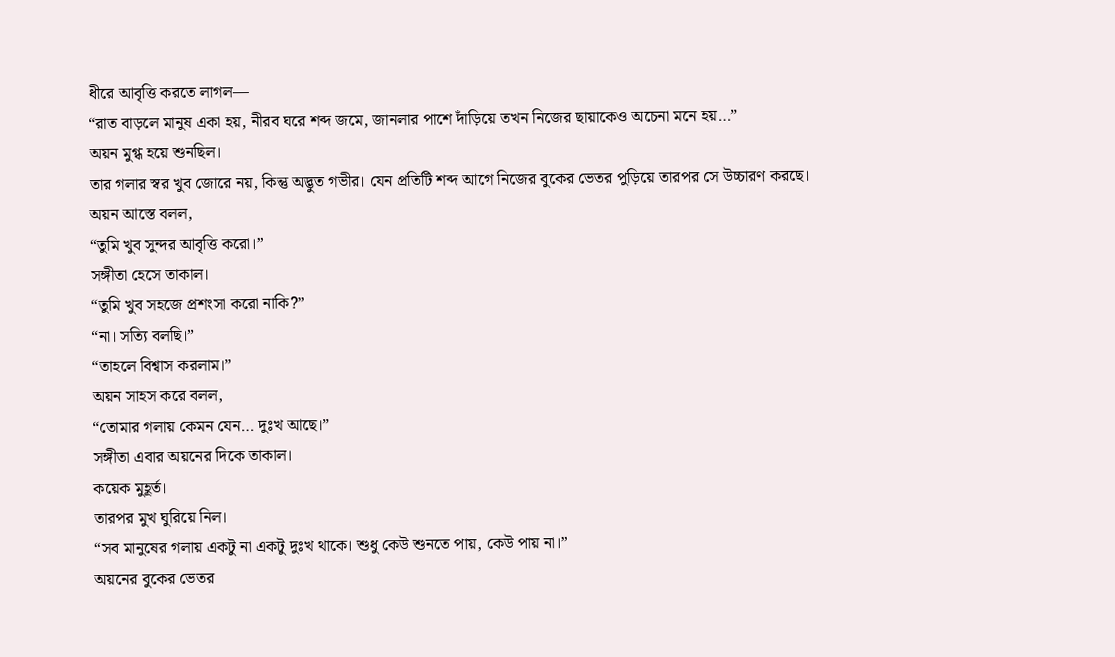ধীরে আবৃত্তি করতে লাগল—
“রাত বাড়লে মানুষ একা হয়, নীরব ঘরে শব্দ জমে, জানলার পাশে দাঁড়িয়ে তখন নিজের ছায়াকেও অচেনা মনে হয়…”
অয়ন মুগ্ধ হয়ে শুনছিল।
তার গলার স্বর খুব জোরে নয়, কিন্তু অদ্ভুত গভীর। যেন প্রতিটি শব্দ আগে নিজের বুকের ভেতর পুড়িয়ে তারপর সে উচ্চারণ করছে।
অয়ন আস্তে বলল,
“তুমি খুব সুন্দর আবৃত্তি করো।”
সঙ্গীতা হেসে তাকাল।
“তুমি খুব সহজে প্রশংসা করো নাকি?”
“না। সত্যি বলছি।”
“তাহলে বিশ্বাস করলাম।”
অয়ন সাহস করে বলল,
“তোমার গলায় কেমন যেন… দুঃখ আছে।”
সঙ্গীতা এবার অয়নের দিকে তাকাল।
কয়েক মুহূর্ত।
তারপর মুখ ঘুরিয়ে নিল।
“সব মানুষের গলায় একটু না একটু দুঃখ থাকে। শুধু কেউ শুনতে পায়, কেউ পায় না।”
অয়নের বুকের ভেতর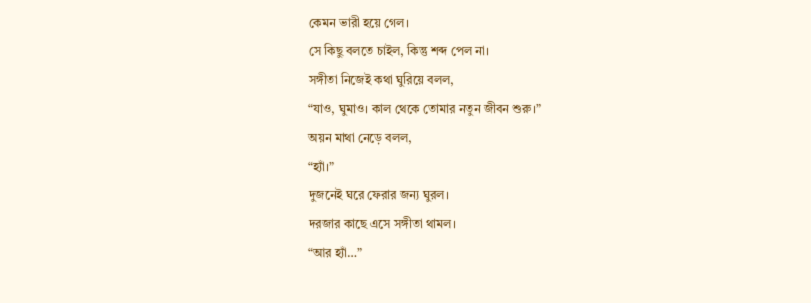কেমন ভারী হয়ে গেল।
সে কিছু বলতে চাইল, কিন্তু শব্দ পেল না।
সঙ্গীতা নিজেই কথা ঘুরিয়ে বলল,
“যাও, ঘুমাও। কাল থেকে তোমার নতুন জীবন শুরু।”
অয়ন মাথা নেড়ে বলল,
“হ্যাঁ।”
দুজনেই ঘরে ফেরার জন্য ঘুরল।
দরজার কাছে এসে সঙ্গীতা থামল।
“আর হ্যাঁ…”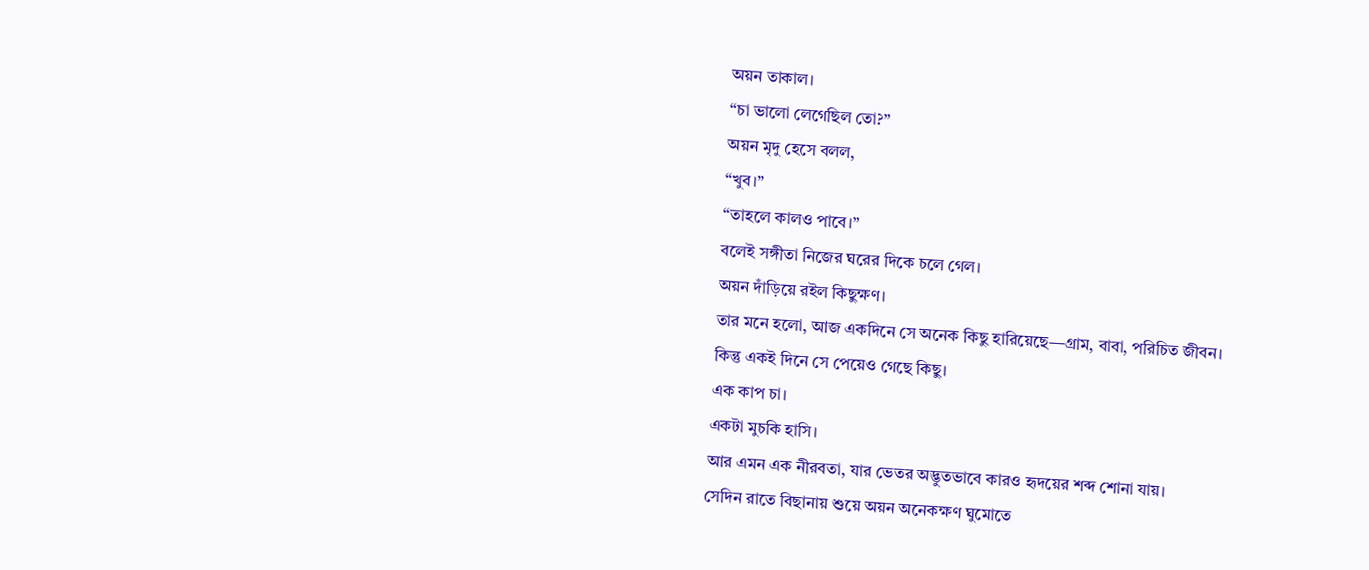অয়ন তাকাল।
“চা ভালো লেগেছিল তো?”
অয়ন মৃদু হেসে বলল,
“খুব।”
“তাহলে কালও পাবে।”
বলেই সঙ্গীতা নিজের ঘরের দিকে চলে গেল।
অয়ন দাঁড়িয়ে রইল কিছুক্ষণ।
তার মনে হলো, আজ একদিনে সে অনেক কিছু হারিয়েছে—গ্রাম, বাবা, পরিচিত জীবন।
কিন্তু একই দিনে সে পেয়েও গেছে কিছু।
এক কাপ চা।
একটা মুচকি হাসি।
আর এমন এক নীরবতা, যার ভেতর অদ্ভুতভাবে কারও হৃদয়ের শব্দ শোনা যায়।
সেদিন রাতে বিছানায় শুয়ে অয়ন অনেকক্ষণ ঘুমোতে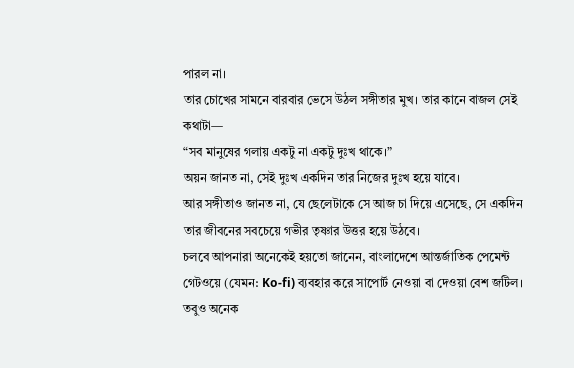পারল না।
তার চোখের সামনে বারবার ভেসে উঠল সঙ্গীতার মুখ। তার কানে বাজল সেই কথাটা—
“সব মানুষের গলায় একটু না একটু দুঃখ থাকে।”
অয়ন জানত না, সেই দুঃখ একদিন তার নিজের দুঃখ হয়ে যাবে।
আর সঙ্গীতাও জানত না, যে ছেলেটাকে সে আজ চা দিয়ে এসেছে, সে একদিন তার জীবনের সবচেয়ে গভীর তৃষ্ণার উত্তর হয়ে উঠবে।
চলবে আপনারা অনেকেই হয়তো জানেন, বাংলাদেশে আন্তর্জাতিক পেমেন্ট গেটওয়ে (যেমন: Ko-fi) ব্যবহার করে সাপোর্ট নেওয়া বা দেওয়া বেশ জটিল। তবুও অনেক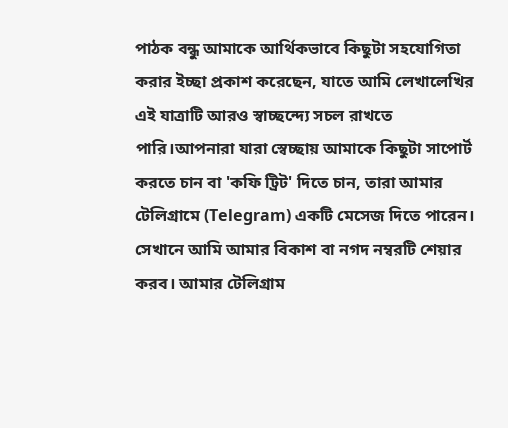পাঠক বন্ধু আমাকে আর্থিকভাবে কিছুটা সহযোগিতা করার ইচ্ছা প্রকাশ করেছেন, যাতে আমি লেখালেখির এই যাত্রাটি আরও স্বাচ্ছন্দ্যে সচল রাখতে পারি।আপনারা যারা স্বেচ্ছায় আমাকে কিছুটা সাপোর্ট করতে চান বা 'কফি ট্রিট' দিতে চান, তারা আমার টেলিগ্রামে (Telegram) একটি মেসেজ দিতে পারেন। সেখানে আমি আমার বিকাশ বা নগদ নম্বরটি শেয়ার করব। আমার টেলিগ্রাম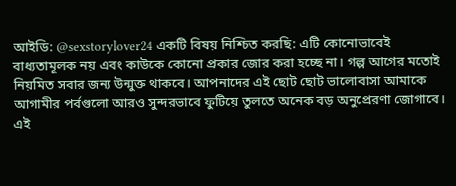আইডি: @sexstorylover24 একটি বিষয় নিশ্চিত করছি: এটি কোনোভাবেই বাধ্যতামূলক নয় এবং কাউকে কোনো প্রকার জোর করা হচ্ছে না। গল্প আগের মতোই নিয়মিত সবার জন্য উন্মুক্ত থাকবে। আপনাদের এই ছোট ছোট ভালোবাসা আমাকে আগামীর পর্বগুলো আরও সুন্দরভাবে ফুটিয়ে তুলতে অনেক বড় অনুপ্রেরণা জোগাবে।
এই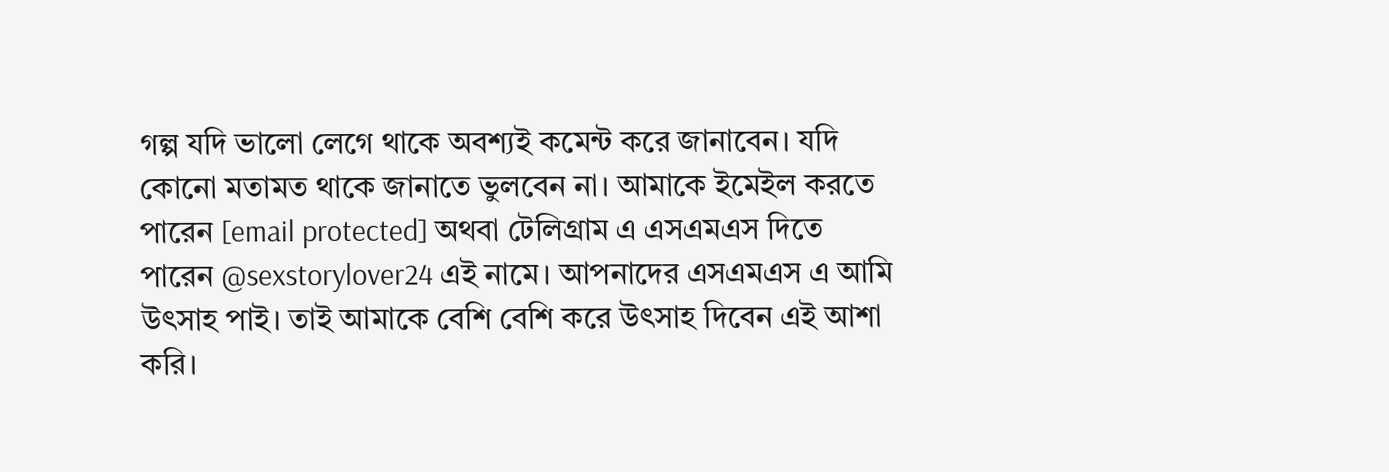গল্প যদি ভালো লেগে থাকে অবশ্যই কমেন্ট করে জানাবেন। যদি কোনো মতামত থাকে জানাতে ভুলবেন না। আমাকে ইমেইল করতে পারেন [email protected] অথবা টেলিগ্রাম এ এসএমএস দিতে পারেন @sexstorylover24 এই নামে। আপনাদের এসএমএস এ আমি উৎসাহ পাই। তাই আমাকে বেশি বেশি করে উৎসাহ দিবেন এই আশা করি।